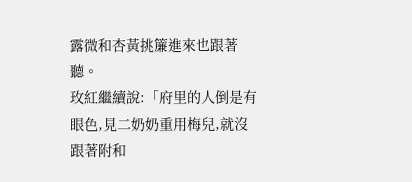露微和杏黃挑簾進來也跟著聽。
玫紅繼續說:「府里的人倒是有眼色,見二奶奶重用梅兒,就沒跟著附和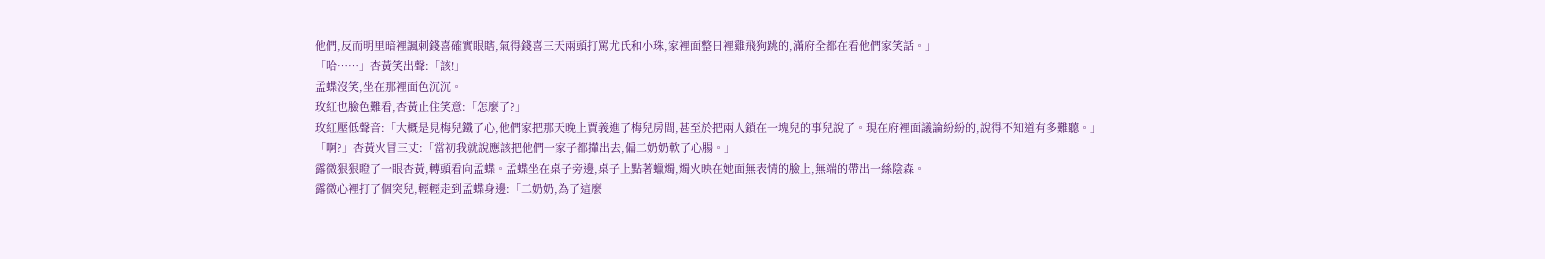他們,反而明里暗裡諷刺錢喜確實眼瞎,氣得錢喜三天兩頭打罵尤氏和小珠,家裡面整日裡雞飛狗跳的,滿府全都在看他們家笑話。」
「哈……」杏黃笑出聲:「該!」
孟蝶沒笑,坐在那裡面色沉沉。
玫紅也臉色難看,杏黃止住笑意:「怎麼了?」
玫紅壓低聲音:「大概是見梅兒鐵了心,他們家把那天晚上賈義進了梅兒房間,甚至於把兩人鎖在一塊兒的事兒說了。現在府裡面議論紛紛的,說得不知道有多難聽。」
「啊?」杏黃火冒三丈:「當初我就說應該把他們一家子都攆出去,偏二奶奶軟了心腸。」
露微狠狠瞪了一眼杏黃,轉頭看向孟蝶。孟蝶坐在桌子旁邊,桌子上點著蠟燭,燭火映在她面無表情的臉上,無端的帶出一絲陰森。
露微心裡打了個突兒,輕輕走到孟蝶身邊:「二奶奶,為了這麼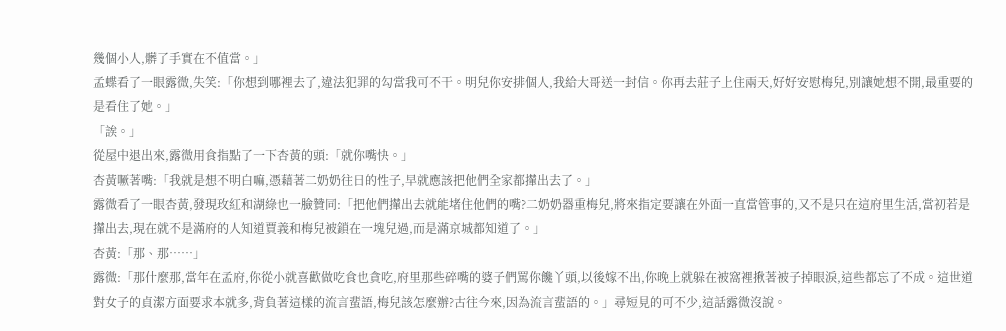幾個小人,髒了手實在不值當。」
孟蝶看了一眼露微,失笑:「你想到哪裡去了,違法犯罪的勾當我可不干。明兒你安排個人,我給大哥送一封信。你再去莊子上住兩天,好好安慰梅兒,別讓她想不開,最重要的是看住了她。」
「誒。」
從屋中退出來,露微用食指點了一下杏黃的頭:「就你嘴快。」
杏黃噘著嘴:「我就是想不明白嘛,憑藉著二奶奶往日的性子,早就應該把他們全家都攆出去了。」
露微看了一眼杏黃,發現玫紅和湖綠也一臉贊同:「把他們攆出去就能堵住他們的嘴?二奶奶器重梅兒,將來指定要讓在外面一直當管事的,又不是只在這府里生活,當初若是攆出去,現在就不是滿府的人知道賈義和梅兒被鎖在一塊兒過,而是滿京城都知道了。」
杏黃:「那、那……」
露微:「那什麼那,當年在孟府,你從小就喜歡做吃食也貪吃,府里那些碎嘴的婆子們罵你饞丫頭,以後嫁不出,你晚上就躲在被窩裡揪著被子掉眼淚,這些都忘了不成。這世道對女子的貞潔方面要求本就多,背負著這樣的流言蜚語,梅兒該怎麼辦?古往今來,因為流言蜚語的。」尋短見的可不少,這話露微沒說。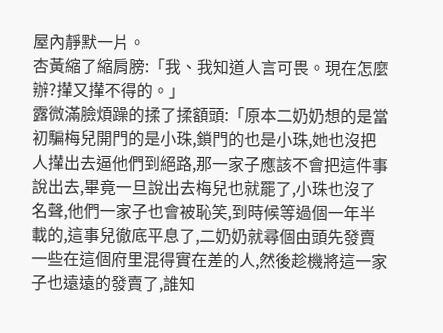屋內靜默一片。
杏黃縮了縮肩膀:「我、我知道人言可畏。現在怎麼辦?攆又攆不得的。」
露微滿臉煩躁的揉了揉額頭:「原本二奶奶想的是當初騙梅兒開門的是小珠,鎖門的也是小珠,她也沒把人攆出去逼他們到絕路,那一家子應該不會把這件事說出去,畢竟一旦說出去梅兒也就罷了,小珠也沒了名聲,他們一家子也會被恥笑,到時候等過個一年半載的,這事兒徹底平息了,二奶奶就尋個由頭先發賣一些在這個府里混得實在差的人,然後趁機將這一家子也遠遠的發賣了,誰知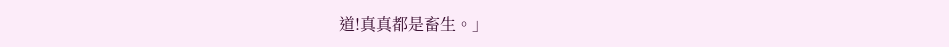道!真真都是畜生。」